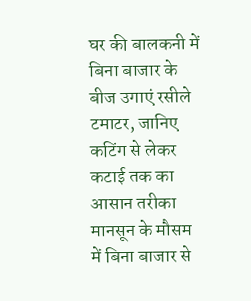घर की बालकनी में बिना बाजार के बीज उगाएं रसीले टमाटर, जानिए कटिंग से लेकर कटाई तक का आसान तरीका मानसून के मौसम में बिना बाजार से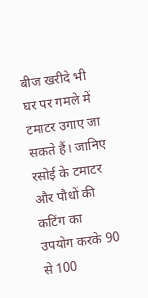बीज खरीदे भी घर पर गमले में टमाटर उगाए जा सकते हैं। जानिए रसोई के टमाटर और पौधों की कटिंग का उपयोग करके 90 से 100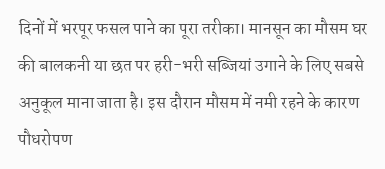दिनों में भरपूर फसल पाने का पूरा तरीका। मानसून का मौसम घर की बालकनी या छत पर हरी-भरी सब्जियां उगाने के लिए सबसे अनुकूल माना जाता है। इस दौरान मौसम में नमी रहने के कारण पौधरोपण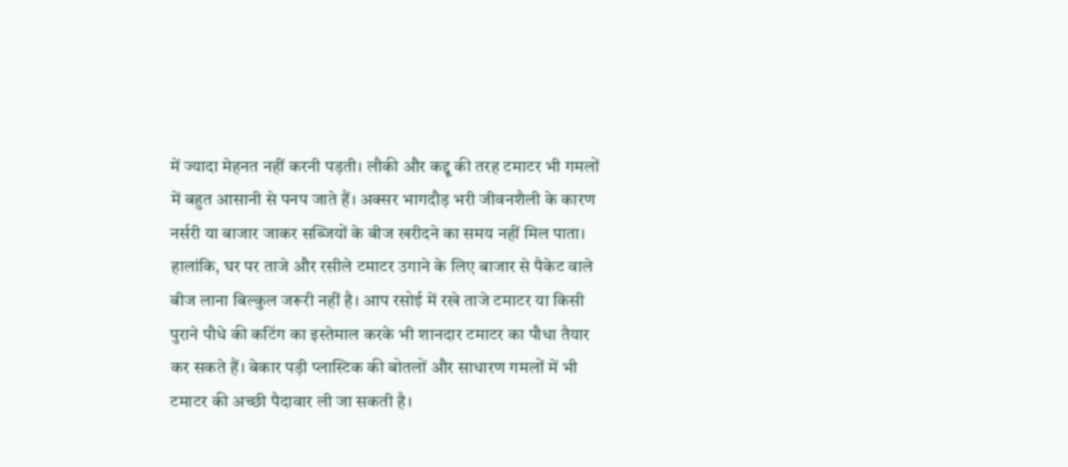में ज्यादा मेहनत नहीं करनी पड़ती। लौकी और कद्दू की तरह टमाटर भी गमलों में बहुत आसानी से पनप जाते हैं। अक्सर भागदौड़ भरी जीवनशैली के कारण नर्सरी या बाजार जाकर सब्जियों के बीज खरीदने का समय नहीं मिल पाता। हालांकि, घर पर ताजे और रसीले टमाटर उगाने के लिए बाजार से पैकेट वाले बीज लाना बिल्कुल जरूरी नहीं है। आप रसोई में रखे ताजे टमाटर या किसी पुराने पौधे की कटिंग का इस्तेमाल करके भी शानदार टमाटर का पौधा तैयार कर सकते हैं। बेकार पड़ी प्लास्टिक की बोतलों और साधारण गमलों में भी टमाटर की अच्छी पैदावार ली जा सकती है।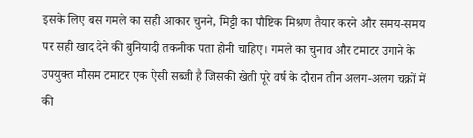इसके लिए बस गमले का सही आकार चुनने, मिट्टी का पौष्टिक मिश्रण तैयार करने और समय-समय पर सही खाद देने की बुनियादी तकनीक पता होनी चाहिए। गमले का चुनाव और टमाटर उगाने के उपयुक्त मौसम टमाटर एक ऐसी सब्जी है जिसकी खेती पूरे वर्ष के दौरान तीन अलग-अलग चक्रों में की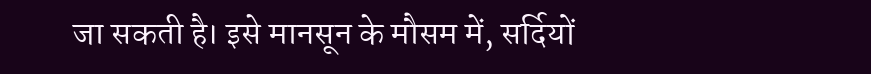जा सकती है। इसे मानसून के मौसम में, सर्दियों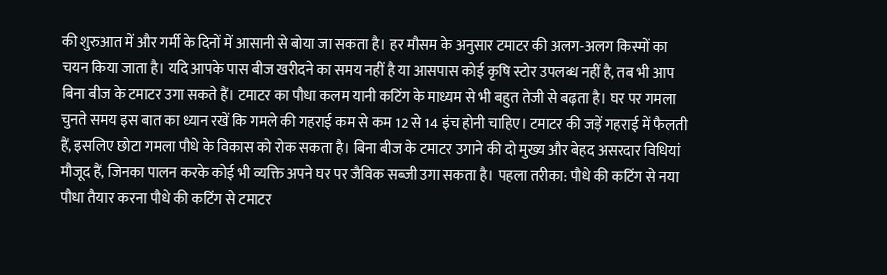की शुरुआत में और गर्मी के दिनों में आसानी से बोया जा सकता है। हर मौसम के अनुसार टमाटर की अलग-अलग किस्मों का चयन किया जाता है। यदि आपके पास बीज खरीदने का समय नहीं है या आसपास कोई कृषि स्टोर उपलब्ध नहीं है, तब भी आप बिना बीज के टमाटर उगा सकते हैं। टमाटर का पौधा कलम यानी कटिंग के माध्यम से भी बहुत तेजी से बढ़ता है। घर पर गमला चुनते समय इस बात का ध्यान रखें कि गमले की गहराई कम से कम 12 से 14 इंच होनी चाहिए। टमाटर की जड़ें गहराई में फैलती हैं, इसलिए छोटा गमला पौधे के विकास को रोक सकता है। बिना बीज के टमाटर उगाने की दो मुख्य और बेहद असरदार विधियां मौजूद हैं, जिनका पालन करके कोई भी व्यक्ति अपने घर पर जैविक सब्जी उगा सकता है। पहला तरीका: पौधे की कटिंग से नया पौधा तैयार करना पौधे की कटिंग से टमाटर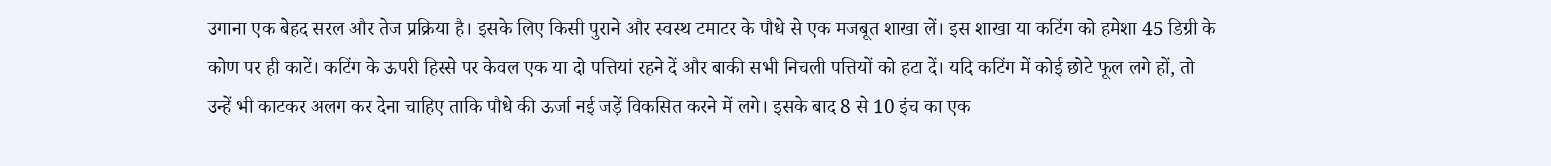उगाना एक बेहद सरल और तेज प्रक्रिया है। इसके लिए किसी पुराने और स्वस्थ टमाटर के पौधे से एक मजबूत शाखा लें। इस शाखा या कटिंग को हमेशा 45 डिग्री के कोण पर ही काटें। कटिंग के ऊपरी हिस्से पर केवल एक या दो पत्तियां रहने दें और बाकी सभी निचली पत्तियों को हटा दें। यदि कटिंग में कोई छोटे फूल लगे हों, तो उन्हें भी काटकर अलग कर देना चाहिए ताकि पौधे की ऊर्जा नई जड़ें विकसित करने में लगे। इसके बाद 8 से 10 इंच का एक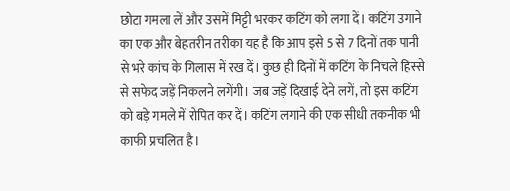छोटा गमला लें और उसमें मिट्टी भरकर कटिंग को लगा दें। कटिंग उगाने का एक और बेहतरीन तरीका यह है कि आप इसे 5 से 7 दिनों तक पानी से भरे कांच के गिलास में रख दें। कुछ ही दिनों में कटिंग के निचले हिस्से से सफेद जड़ें निकलने लगेंगी। जब जड़ें दिखाई देने लगें, तो इस कटिंग को बड़े गमले में रोपित कर दें। कटिंग लगाने की एक सीधी तकनीक भी काफी प्रचलित है।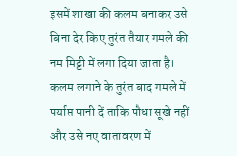इसमें शाखा की कलम बनाकर उसे बिना देर किए तुरंत तैयार गमले की नम मिट्टी में लगा दिया जाता है। कलम लगाने के तुरंत बाद गमले में पर्याप्त पानी दें ताकि पौधा सूखे नहीं और उसे नए वातावरण में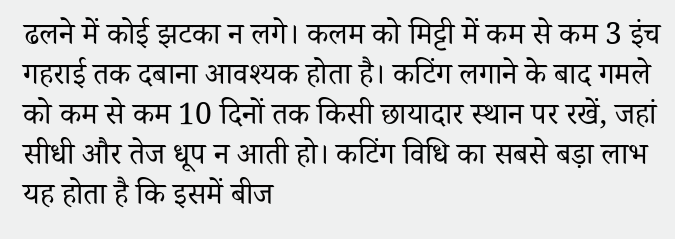ढलने में कोई झटका न लगे। कलम को मिट्टी में कम से कम 3 इंच गहराई तक दबाना आवश्यक होता है। कटिंग लगाने के बाद गमले को कम से कम 10 दिनों तक किसी छायादार स्थान पर रखें, जहां सीधी और तेज धूप न आती हो। कटिंग विधि का सबसे बड़ा लाभ यह होता है कि इसमें बीज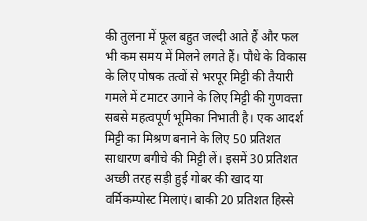की तुलना में फूल बहुत जल्दी आते हैं और फल भी कम समय में मिलने लगते हैं। पौधे के विकास के लिए पोषक तत्वों से भरपूर मिट्टी की तैयारी गमले में टमाटर उगाने के लिए मिट्टी की गुणवत्ता सबसे महत्वपूर्ण भूमिका निभाती है। एक आदर्श मिट्टी का मिश्रण बनाने के लिए 50 प्रतिशत साधारण बगीचे की मिट्टी लें। इसमें 30 प्रतिशत अच्छी तरह सड़ी हुई गोबर की खाद या वर्मिकम्पोस्ट मिलाएं। बाकी 20 प्रतिशत हिस्से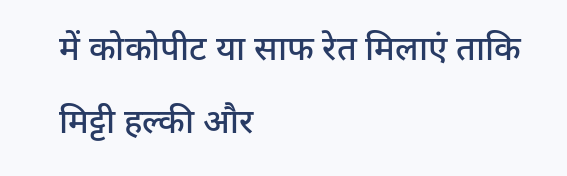में कोकोपीट या साफ रेत मिलाएं ताकि मिट्टी हल्की और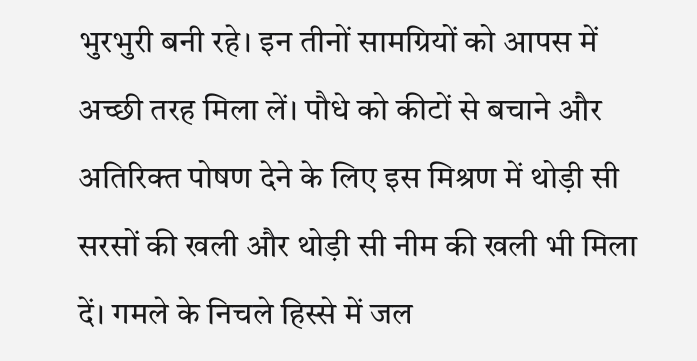भुरभुरी बनी रहे। इन तीनों सामग्रियों को आपस में अच्छी तरह मिला लें। पौधे को कीटों से बचाने और अतिरिक्त पोषण देने के लिए इस मिश्रण में थोड़ी सी सरसों की खली और थोड़ी सी नीम की खली भी मिला दें। गमले के निचले हिस्से में जल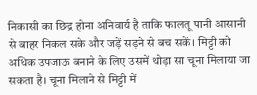निकासी का छिद्र होना अनिवार्य है ताकि फालतू पानी आसानी से बाहर निकल सके और जड़ें सड़ने से बच सकें। मिट्टी को अधिक उपजाऊ बनाने के लिए उसमें थोड़ा सा चूना मिलाया जा सकता है। चूना मिलाने से मिट्टी में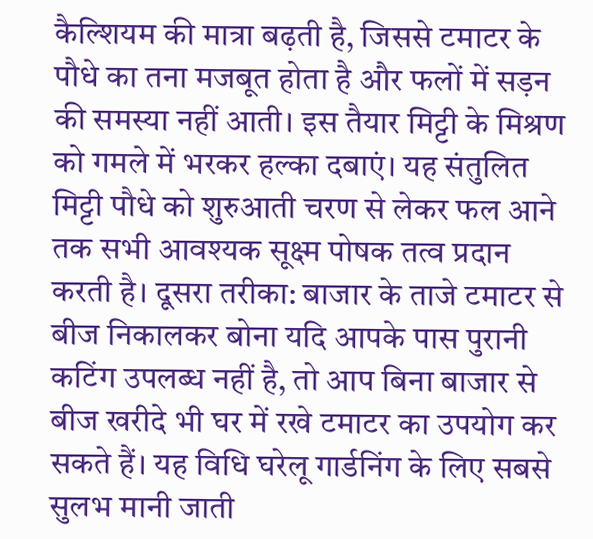कैल्शियम की मात्रा बढ़ती है, जिससे टमाटर के पौधे का तना मजबूत होता है और फलों में सड़न की समस्या नहीं आती। इस तैयार मिट्टी के मिश्रण को गमले में भरकर हल्का दबाएं। यह संतुलित मिट्टी पौधे को शुरुआती चरण से लेकर फल आने तक सभी आवश्यक सूक्ष्म पोषक तत्व प्रदान करती है। दूसरा तरीका: बाजार के ताजे टमाटर से बीज निकालकर बोना यदि आपके पास पुरानी कटिंग उपलब्ध नहीं है, तो आप बिना बाजार से बीज खरीदे भी घर में रखे टमाटर का उपयोग कर सकते हैं। यह विधि घरेलू गार्डनिंग के लिए सबसे सुलभ मानी जाती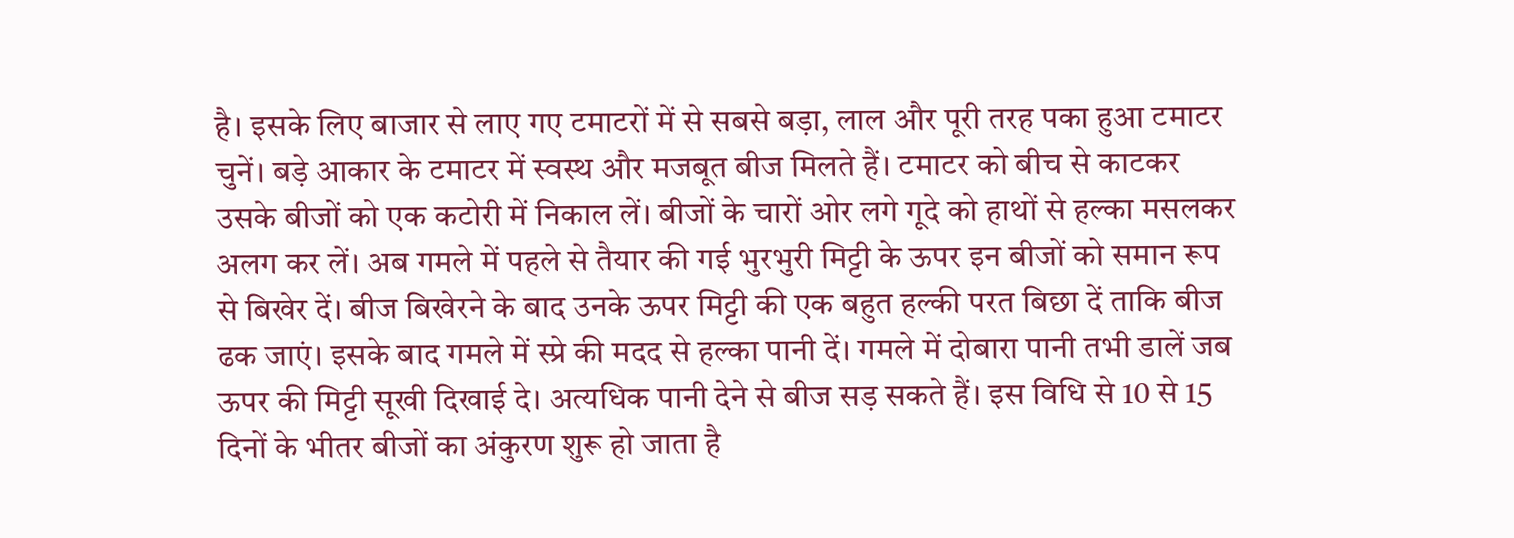है। इसके लिए बाजार से लाए गए टमाटरों में से सबसे बड़ा, लाल और पूरी तरह पका हुआ टमाटर चुनें। बड़े आकार के टमाटर में स्वस्थ और मजबूत बीज मिलते हैं। टमाटर को बीच से काटकर उसके बीजों को एक कटोरी में निकाल लें। बीजों के चारों ओर लगे गूदे को हाथों से हल्का मसलकर अलग कर लें। अब गमले में पहले से तैयार की गई भुरभुरी मिट्टी के ऊपर इन बीजों को समान रूप से बिखेर दें। बीज बिखेरने के बाद उनके ऊपर मिट्टी की एक बहुत हल्की परत बिछा दें ताकि बीज ढक जाएं। इसके बाद गमले में स्प्रे की मदद से हल्का पानी दें। गमले में दोबारा पानी तभी डालें जब ऊपर की मिट्टी सूखी दिखाई दे। अत्यधिक पानी देने से बीज सड़ सकते हैं। इस विधि से 10 से 15 दिनों के भीतर बीजों का अंकुरण शुरू हो जाता है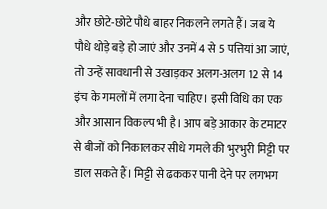और छोटे-छोटे पौधे बाहर निकलने लगते हैं। जब ये पौधे थोड़े बड़े हो जाएं और उनमें 4 से 5 पत्तियां आ जाएं, तो उन्हें सावधानी से उखाड़कर अलग-अलग 12 से 14 इंच के गमलों में लगा देना चाहिए। इसी विधि का एक और आसान विकल्प भी है। आप बड़े आकार के टमाटर से बीजों को निकालकर सीधे गमले की भुरभुरी मिट्टी पर डाल सकते हैं। मिट्टी से ढककर पानी देने पर लगभग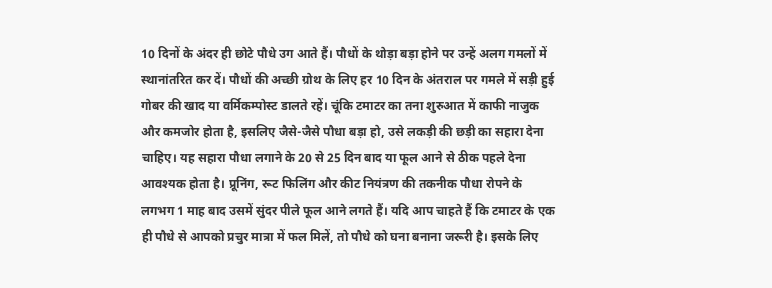10 दिनों के अंदर ही छोटे पौधे उग आते हैं। पौधों के थोड़ा बड़ा होने पर उन्हें अलग गमलों में स्थानांतरित कर दें। पौधों की अच्छी ग्रोथ के लिए हर 10 दिन के अंतराल पर गमले में सड़ी हुई गोबर की खाद या वर्मिकम्पोस्ट डालते रहें। चूंकि टमाटर का तना शुरुआत में काफी नाजुक और कमजोर होता है, इसलिए जैसे-जैसे पौधा बड़ा हो, उसे लकड़ी की छड़ी का सहारा देना चाहिए। यह सहारा पौधा लगाने के 20 से 25 दिन बाद या फूल आने से ठीक पहले देना आवश्यक होता है। प्रूनिंग, रूट फिलिंग और कीट नियंत्रण की तकनीक पौधा रोपने के लगभग 1 माह बाद उसमें सुंदर पीले फूल आने लगते हैं। यदि आप चाहते हैं कि टमाटर के एक ही पौधे से आपको प्रचुर मात्रा में फल मिलें, तो पौधे को घना बनाना जरूरी है। इसके लिए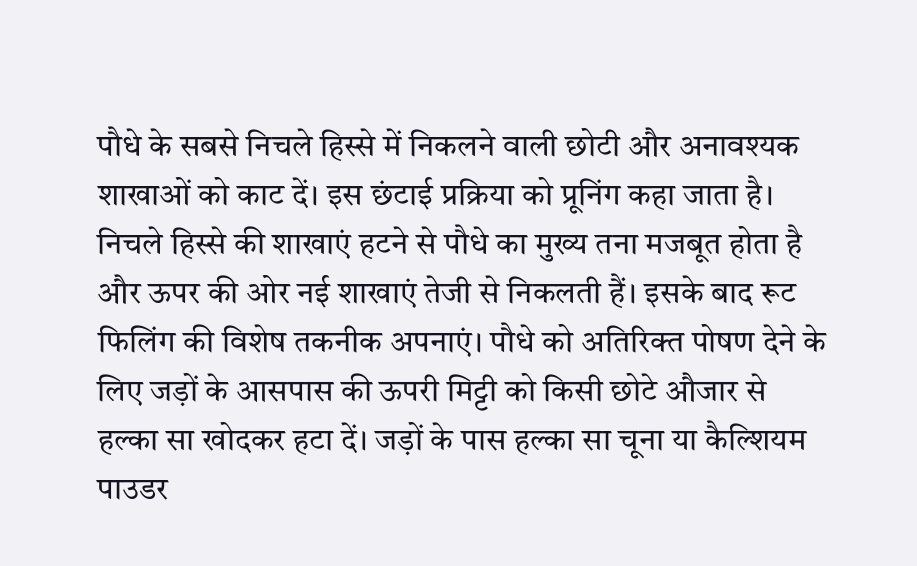पौधे के सबसे निचले हिस्से में निकलने वाली छोटी और अनावश्यक शाखाओं को काट दें। इस छंटाई प्रक्रिया को प्रूनिंग कहा जाता है। निचले हिस्से की शाखाएं हटने से पौधे का मुख्य तना मजबूत होता है और ऊपर की ओर नई शाखाएं तेजी से निकलती हैं। इसके बाद रूट फिलिंग की विशेष तकनीक अपनाएं। पौधे को अतिरिक्त पोषण देने के लिए जड़ों के आसपास की ऊपरी मिट्टी को किसी छोटे औजार से हल्का सा खोदकर हटा दें। जड़ों के पास हल्का सा चूना या कैल्शियम पाउडर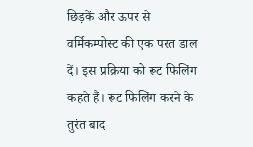छिड़कें और ऊपर से वर्मिकम्पोस्ट की एक परत डाल दें। इस प्रक्रिया को रूट फिलिंग कहते हैं। रूट फिलिंग करने के तुरंत बाद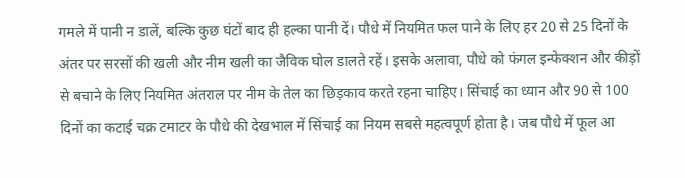गमले में पानी न डालें, बल्कि कुछ घंटों बाद ही हल्का पानी दें। पौधे में नियमित फल पाने के लिए हर 20 से 25 दिनों के अंतर पर सरसों की खली और नीम खली का जैविक घोल डालते रहें। इसके अलावा, पौधे को फंगल इन्फेक्शन और कीड़ों से बचाने के लिए नियमित अंतराल पर नीम के तेल का छिड़काव करते रहना चाहिए। सिंचाई का ध्यान और 90 से 100 दिनों का कटाई चक्र टमाटर के पौधे की देखभाल में सिंचाई का नियम सबसे महत्वपूर्ण होता है। जब पौधे में फूल आ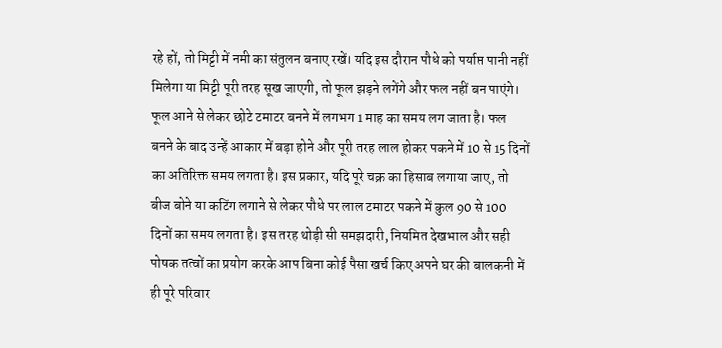रहे हों, तो मिट्टी में नमी का संतुलन बनाए रखें। यदि इस दौरान पौधे को पर्याप्त पानी नहीं मिलेगा या मिट्टी पूरी तरह सूख जाएगी, तो फूल झड़ने लगेंगे और फल नहीं बन पाएंगे। फूल आने से लेकर छोटे टमाटर बनने में लगभग 1 माह का समय लग जाता है। फल बनने के बाद उन्हें आकार में बड़ा होने और पूरी तरह लाल होकर पकने में 10 से 15 दिनों का अतिरिक्त समय लगता है। इस प्रकार, यदि पूरे चक्र का हिसाब लगाया जाए, तो बीज बोने या कटिंग लगाने से लेकर पौधे पर लाल टमाटर पकने में कुल 90 से 100 दिनों का समय लगता है। इस तरह थोड़ी सी समझदारी, नियमित देखभाल और सही पोषक तत्वों का प्रयोग करके आप बिना कोई पैसा खर्च किए अपने घर की बालकनी में ही पूरे परिवार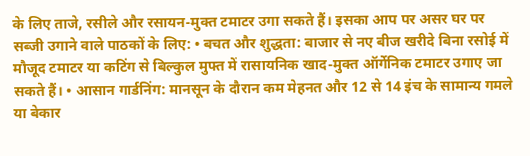के लिए ताजे, रसीले और रसायन-मुक्त टमाटर उगा सकते हैं। इसका आप पर असर घर पर सब्जी उगाने वाले पाठकों के लिए: • बचत और शुद्धता: बाजार से नए बीज खरीदे बिना रसोई में मौजूद टमाटर या कटिंग से बिल्कुल मुफ्त में रासायनिक खाद-मुक्त ऑर्गेनिक टमाटर उगाए जा सकते हैं। • आसान गार्डनिंग: मानसून के दौरान कम मेहनत और 12 से 14 इंच के सामान्य गमले या बेकार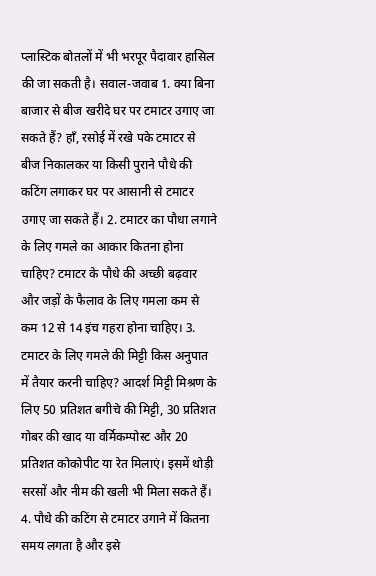प्लास्टिक बोतलों में भी भरपूर पैदावार हासिल की जा सकती है। सवाल-जवाब 1. क्या बिना बाजार से बीज खरीदे घर पर टमाटर उगाए जा सकते हैं? हाँ, रसोई में रखे पके टमाटर से बीज निकालकर या किसी पुराने पौधे की कटिंग लगाकर घर पर आसानी से टमाटर उगाए जा सकते हैं। 2. टमाटर का पौधा लगाने के लिए गमले का आकार कितना होना चाहिए? टमाटर के पौधे की अच्छी बढ़वार और जड़ों के फैलाव के लिए गमला कम से कम 12 से 14 इंच गहरा होना चाहिए। 3. टमाटर के लिए गमले की मिट्टी किस अनुपात में तैयार करनी चाहिए? आदर्श मिट्टी मिश्रण के लिए 50 प्रतिशत बगीचे की मिट्टी, 30 प्रतिशत गोबर की खाद या वर्मिकम्पोस्ट और 20 प्रतिशत कोकोपीट या रेत मिलाएं। इसमें थोड़ी सरसों और नीम की खली भी मिला सकते हैं। 4. पौधे की कटिंग से टमाटर उगाने में कितना समय लगता है और इसे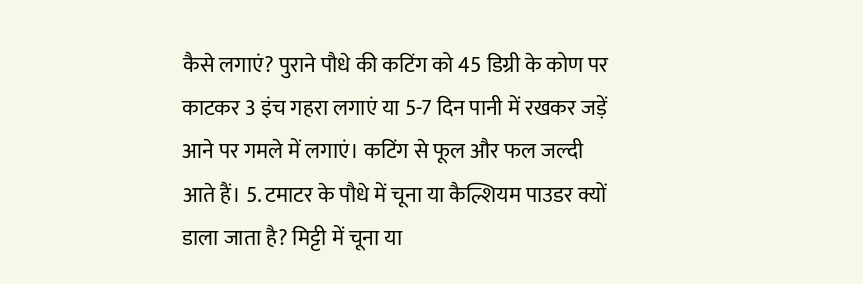कैसे लगाएं? पुराने पौधे की कटिंग को 45 डिग्री के कोण पर काटकर 3 इंच गहरा लगाएं या 5-7 दिन पानी में रखकर जड़ें आने पर गमले में लगाएं। कटिंग से फूल और फल जल्दी आते हैं। 5. टमाटर के पौधे में चूना या कैल्शियम पाउडर क्यों डाला जाता है? मिट्टी में चूना या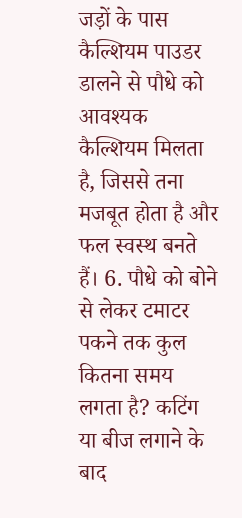जड़ों के पास कैल्शियम पाउडर डालने से पौधे को आवश्यक कैल्शियम मिलता है, जिससे तना मजबूत होता है और फल स्वस्थ बनते हैं। 6. पौधे को बोने से लेकर टमाटर पकने तक कुल कितना समय लगता है? कटिंग या बीज लगाने के बाद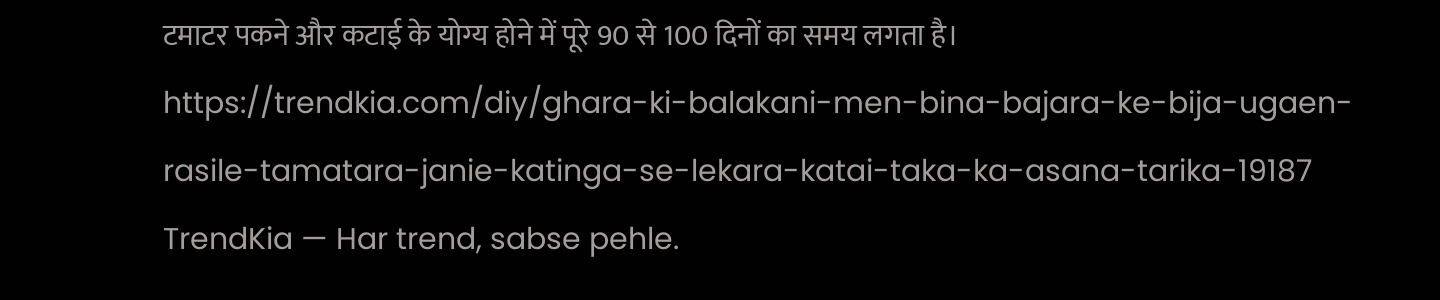टमाटर पकने और कटाई के योग्य होने में पूरे 90 से 100 दिनों का समय लगता है। https://trendkia.com/diy/ghara-ki-balakani-men-bina-bajara-ke-bija-ugaen-rasile-tamatara-janie-katinga-se-lekara-katai-taka-ka-asana-tarika-19187 TrendKia — Har trend, sabse pehle.